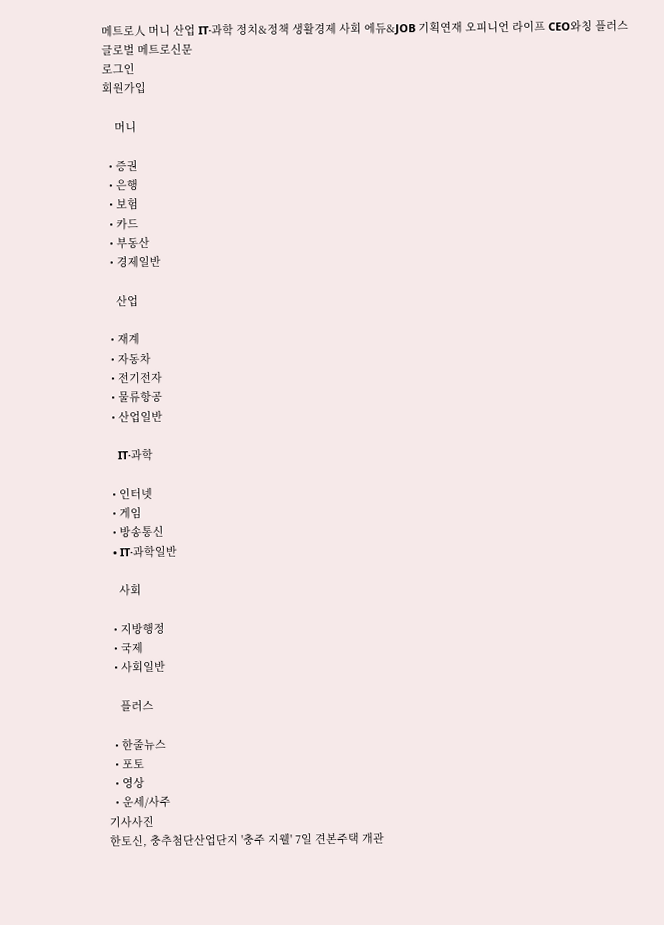메트로人 머니 산업 IT·과학 정치&정책 생활경제 사회 에듀&JOB 기획연재 오피니언 라이프 CEO와칭 플러스
글로벌 메트로신문
로그인
회원가입

    머니

  • 증권
  • 은행
  • 보험
  • 카드
  • 부동산
  • 경제일반

    산업

  • 재계
  • 자동차
  • 전기전자
  • 물류항공
  • 산업일반

    IT·과학

  • 인터넷
  • 게임
  • 방송통신
  • IT·과학일반

    사회

  • 지방행정
  • 국제
  • 사회일반

    플러스

  • 한줄뉴스
  • 포토
  • 영상
  • 운세/사주
기사사진
한토신, 충추첨단산업단지 '충주 지웰' 7일 견본주택 개관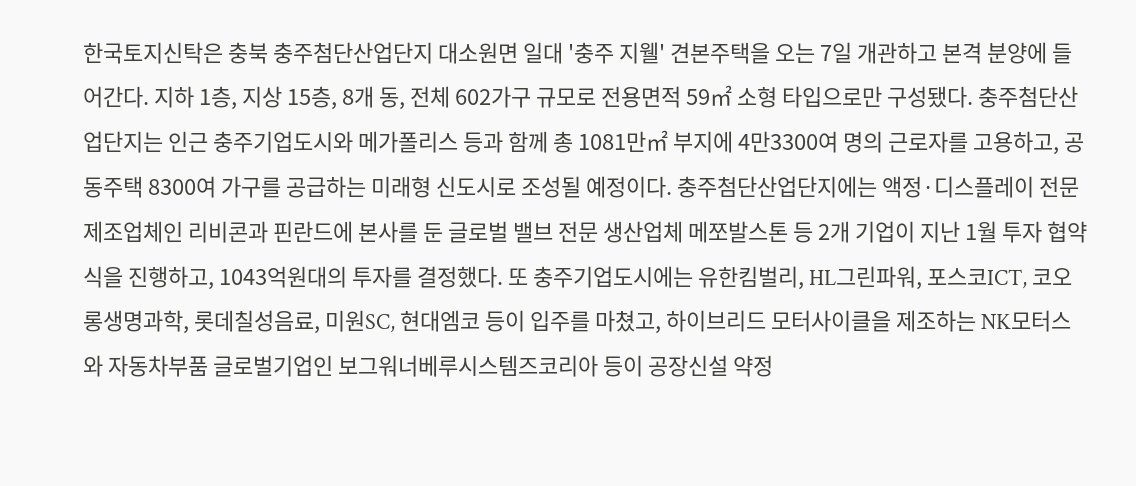한국토지신탁은 충북 충주첨단산업단지 대소원면 일대 '충주 지웰' 견본주택을 오는 7일 개관하고 본격 분양에 들어간다. 지하 1층, 지상 15층, 8개 동, 전체 602가구 규모로 전용면적 59㎡ 소형 타입으로만 구성됐다. 충주첨단산업단지는 인근 충주기업도시와 메가폴리스 등과 함께 총 1081만㎡ 부지에 4만3300여 명의 근로자를 고용하고, 공동주택 8300여 가구를 공급하는 미래형 신도시로 조성될 예정이다. 충주첨단산업단지에는 액정·디스플레이 전문 제조업체인 리비콘과 핀란드에 본사를 둔 글로벌 밸브 전문 생산업체 메쪼발스톤 등 2개 기업이 지난 1월 투자 협약식을 진행하고, 1043억원대의 투자를 결정했다. 또 충주기업도시에는 유한킴벌리, HL그린파워, 포스코ICT, 코오롱생명과학, 롯데칠성음료, 미원SC, 현대엠코 등이 입주를 마쳤고, 하이브리드 모터사이클을 제조하는 NK모터스와 자동차부품 글로벌기업인 보그워너베루시스템즈코리아 등이 공장신설 약정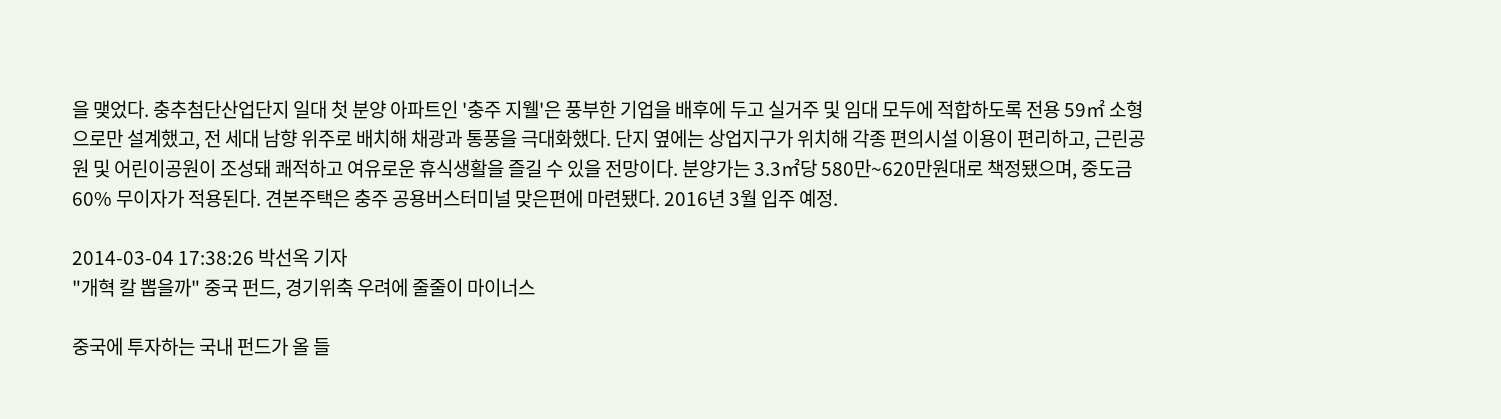을 맺었다. 충추첨단산업단지 일대 첫 분양 아파트인 '충주 지웰'은 풍부한 기업을 배후에 두고 실거주 및 임대 모두에 적합하도록 전용 59㎡ 소형으로만 설계했고, 전 세대 남향 위주로 배치해 채광과 통풍을 극대화했다. 단지 옆에는 상업지구가 위치해 각종 편의시설 이용이 편리하고, 근린공원 및 어린이공원이 조성돼 쾌적하고 여유로운 휴식생활을 즐길 수 있을 전망이다. 분양가는 3.3㎡당 580만~620만원대로 책정됐으며, 중도금 60% 무이자가 적용된다. 견본주택은 충주 공용버스터미널 맞은편에 마련됐다. 2016년 3월 입주 예정.

2014-03-04 17:38:26 박선옥 기자
"개혁 칼 뽑을까" 중국 펀드, 경기위축 우려에 줄줄이 마이너스

중국에 투자하는 국내 펀드가 올 들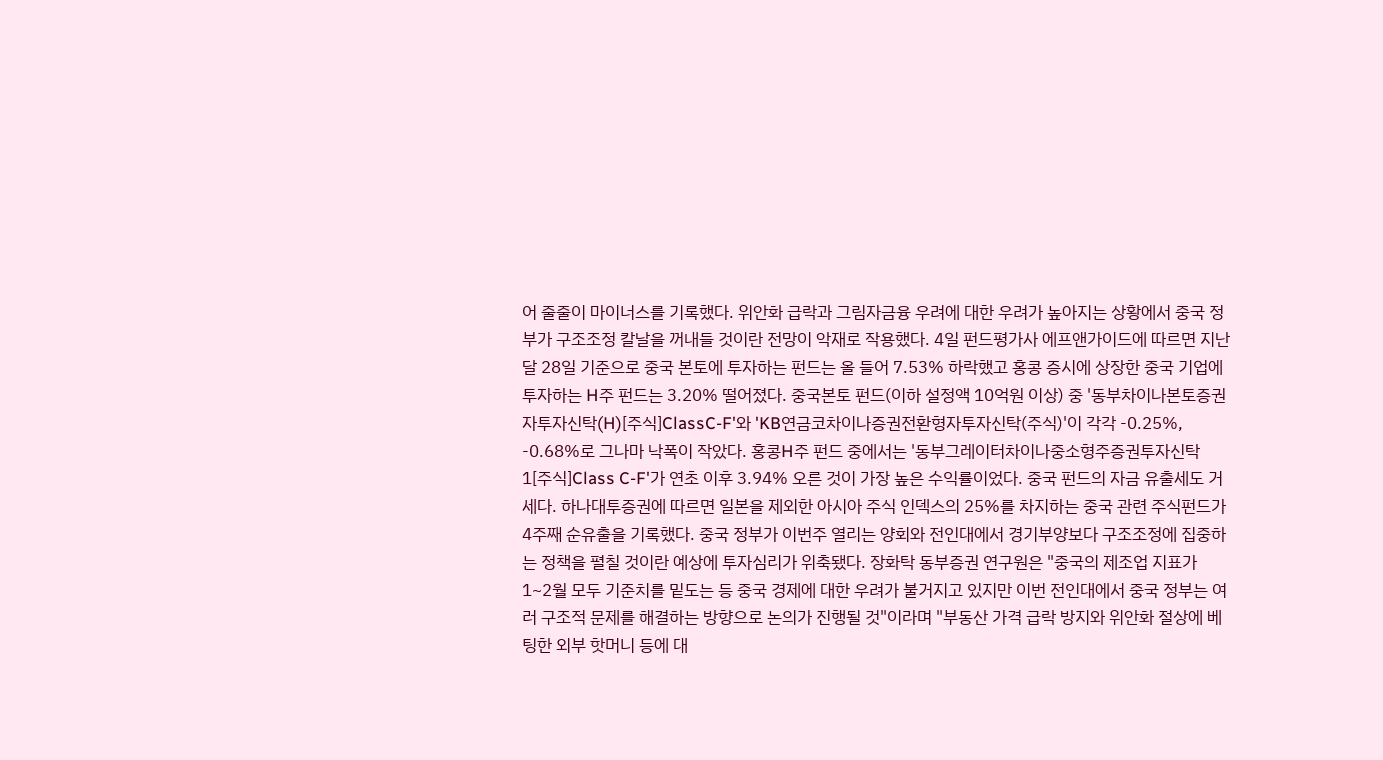어 줄줄이 마이너스를 기록했다. 위안화 급락과 그림자금융 우려에 대한 우려가 높아지는 상황에서 중국 정부가 구조조정 칼날을 꺼내들 것이란 전망이 악재로 작용했다. 4일 펀드평가사 에프앤가이드에 따르면 지난달 28일 기준으로 중국 본토에 투자하는 펀드는 올 들어 7.53% 하락했고 홍콩 증시에 상장한 중국 기업에 투자하는 H주 펀드는 3.20% 떨어졌다. 중국본토 펀드(이하 설정액 10억원 이상) 중 '동부차이나본토증권자투자신탁(H)[주식]ClassC-F'와 'KB연금코차이나증권전환형자투자신탁(주식)'이 각각 -0.25%, -0.68%로 그나마 낙폭이 작았다. 홍콩H주 펀드 중에서는 '동부그레이터차이나중소형주증권투자신탁 1[주식]Class C-F'가 연초 이후 3.94% 오른 것이 가장 높은 수익률이었다. 중국 펀드의 자금 유출세도 거세다. 하나대투증권에 따르면 일본을 제외한 아시아 주식 인덱스의 25%를 차지하는 중국 관련 주식펀드가 4주째 순유출을 기록했다. 중국 정부가 이번주 열리는 양회와 전인대에서 경기부양보다 구조조정에 집중하는 정책을 펼칠 것이란 예상에 투자심리가 위축됐다. 장화탁 동부증권 연구원은 "중국의 제조업 지표가 1~2월 모두 기준치를 밑도는 등 중국 경제에 대한 우려가 불거지고 있지만 이번 전인대에서 중국 정부는 여러 구조적 문제를 해결하는 방향으로 논의가 진행될 것"이라며 "부동산 가격 급락 방지와 위안화 절상에 베팅한 외부 핫머니 등에 대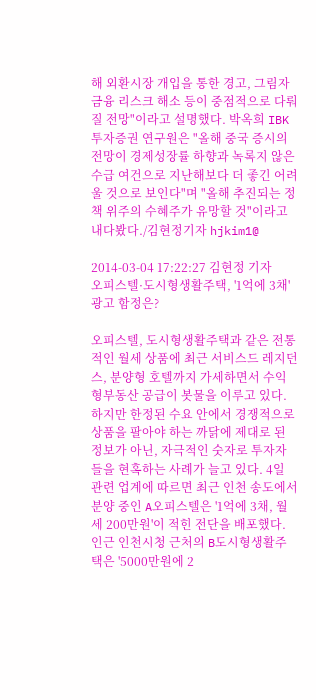해 외환시장 개입을 통한 경고, 그림자금융 리스크 해소 등이 중점적으로 다뤄질 전망"이라고 설명했다. 박옥희 IBK투자증권 연구원은 "올해 중국 증시의 전망이 경제성장률 하향과 녹록지 않은 수급 여건으로 지난해보다 더 좋긴 어려울 것으로 보인다"며 "올해 추진되는 정책 위주의 수혜주가 유망할 것"이라고 내다봤다./김현정기자 hjkim1@

2014-03-04 17:22:27 김현정 기자
오피스텔·도시형생활주택, '1억에 3채' 광고 함정은?

오피스텔, 도시형생활주택과 같은 전통적인 월세 상품에 최근 서비스드 레지던스, 분양형 호텔까지 가세하면서 수익형부동산 공급이 봇물을 이루고 있다. 하지만 한정된 수요 안에서 경쟁적으로 상품을 팔아야 하는 까닭에 제대로 된 정보가 아닌, 자극적인 숫자로 투자자들을 현혹하는 사례가 늘고 있다. 4일 관련 업계에 따르면 최근 인천 송도에서 분양 중인 A오피스텔은 '1억에 3채, 월세 200만원'이 적힌 전단을 배포했다. 인근 인천시청 근처의 B도시형생활주택은 '5000만원에 2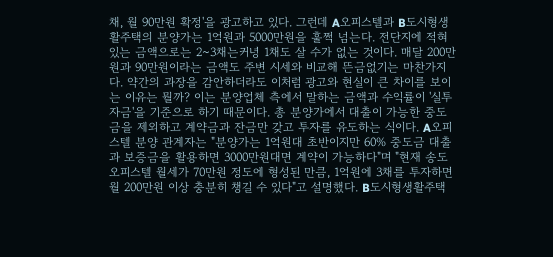채, 월 90만원 확정'을 광고하고 있다. 그런데 A오피스텔과 B도시형생활주택의 분양가는 1억원과 5000만원을 훌쩍 넘는다. 전단지에 적혀 있는 금액으로는 2~3채는커녕 1채도 살 수가 없는 것이다. 매달 200만원과 90만원이라는 금액도 주변 시세와 비교해 뜬금없기는 마찬가지다. 약간의 과장을 감안하더라도 이처럼 광고와 현실이 큰 차이를 보이는 이유는 뭘까? 이는 분양업체 측에서 말하는 금액과 수익률이 '실투자금'을 기준으로 하기 때문이다. 총 분양가에서 대출이 가능한 중도금을 제외하고 계약금과 잔금만 갖고 투자를 유도하는 식이다. A오피스텔 분양 관계자는 "분양가는 1억원대 초반이지만 60% 중도금 대출과 보증금을 활용하면 3000만원대면 계약이 가능하다"며 "현재 송도 오피스텔 월세가 70만원 정도에 형성된 만큼, 1억원에 3채를 투자하면 월 200만원 이상 충분히 챙길 수 있다"고 설명했다. B도시형생활주택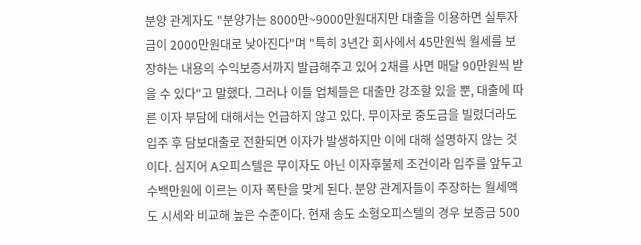분양 관계자도 "분양가는 8000만~9000만원대지만 대출을 이용하면 실투자금이 2000만원대로 낮아진다"며 "특히 3년간 회사에서 45만원씩 월세를 보장하는 내용의 수익보증서까지 발급해주고 있어 2채를 사면 매달 90만원씩 받을 수 있다"고 말했다. 그러나 이들 업체들은 대출만 강조할 있을 뿐, 대출에 따른 이자 부담에 대해서는 언급하지 않고 있다. 무이자로 중도금을 빌렸더라도 입주 후 담보대출로 전환되면 이자가 발생하지만 이에 대해 설명하지 않는 것이다. 심지어 A오피스텔은 무이자도 아닌 이자후불제 조건이라 입주를 앞두고 수백만원에 이르는 이자 폭탄을 맞게 된다. 분양 관계자들이 주장하는 월세액도 시세와 비교해 높은 수준이다. 현재 송도 소형오피스텔의 경우 보증금 500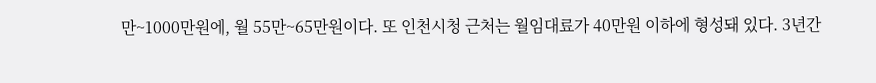만~1000만원에, 월 55만~65만원이다. 또 인천시청 근처는 월임대료가 40만원 이하에 형성돼 있다. 3년간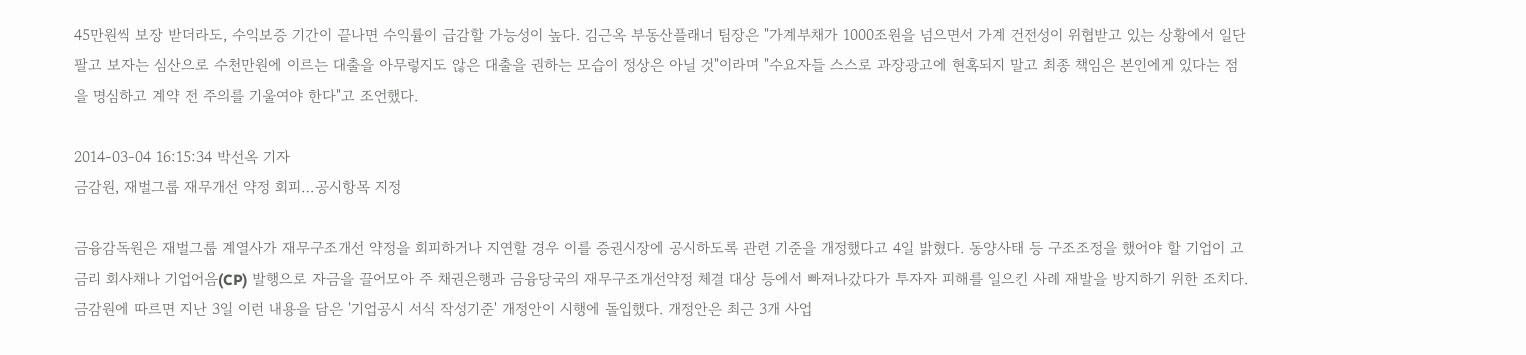45만원씩 보장 받더라도, 수익보증 기간이 끝나면 수익률이 급감할 가능성이 높다. 김근옥 부동산플래너 팀장은 "가계부채가 1000조원을 넘으면서 가계 건전성이 위협받고 있는 상황에서 일단 팔고 보자는 심산으로 수천만원에 이르는 대출을 아무렇지도 않은 대출을 권하는 모습이 정상은 아닐 것"이라며 "수요자들 스스로 과장광고에 현혹되지 말고 최종 책임은 본인에게 있다는 점을 명심하고 계약 전 주의를 기울여야 한다"고 조언했다.

2014-03-04 16:15:34 박선옥 기자
금감원, 재벌그룹 재무개선 약정 회피…공시항목 지정

금융감독원은 재벌그룹 계열사가 재무구조개선 약정을 회피하거나 지연할 경우 이를 증권시장에 공시하도록 관련 기준을 개정했다고 4일 밝혔다. 동양사태 등 구조조정을 했어야 할 기업이 고금리 회사채나 기업어음(CP) 발행으로 자금을 끌어모아 주 채권은행과 금융당국의 재무구조개선약정 체결 대상 등에서 빠져나갔다가 투자자 피해를 일으킨 사례 재발을 방지하기 위한 조치다. 금감원에 따르면 지난 3일 이런 내용을 담은 '기업공시 서식 작성기준' 개정안이 시행에 돌입했다. 개정안은 최근 3개 사업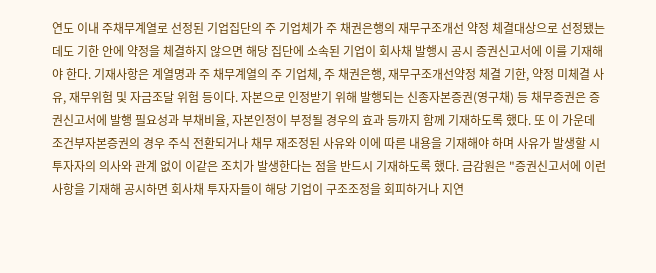연도 이내 주채무계열로 선정된 기업집단의 주 기업체가 주 채권은행의 재무구조개선 약정 체결대상으로 선정됐는데도 기한 안에 약정을 체결하지 않으면 해당 집단에 소속된 기업이 회사채 발행시 공시 증권신고서에 이를 기재해야 한다. 기재사항은 계열명과 주 채무계열의 주 기업체, 주 채권은행, 재무구조개선약정 체결 기한, 약정 미체결 사유, 재무위험 및 자금조달 위험 등이다. 자본으로 인정받기 위해 발행되는 신종자본증권(영구채) 등 채무증권은 증권신고서에 발행 필요성과 부채비율, 자본인정이 부정될 경우의 효과 등까지 함께 기재하도록 했다. 또 이 가운데 조건부자본증권의 경우 주식 전환되거나 채무 재조정된 사유와 이에 따른 내용을 기재해야 하며 사유가 발생할 시 투자자의 의사와 관계 없이 이같은 조치가 발생한다는 점을 반드시 기재하도록 했다. 금감원은 "증권신고서에 이런 사항을 기재해 공시하면 회사채 투자자들이 해당 기업이 구조조정을 회피하거나 지연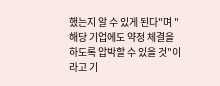했는지 알 수 있게 된다"며 "해당 기업에도 약정 체결을 하도록 압박할 수 있을 것"이라고 기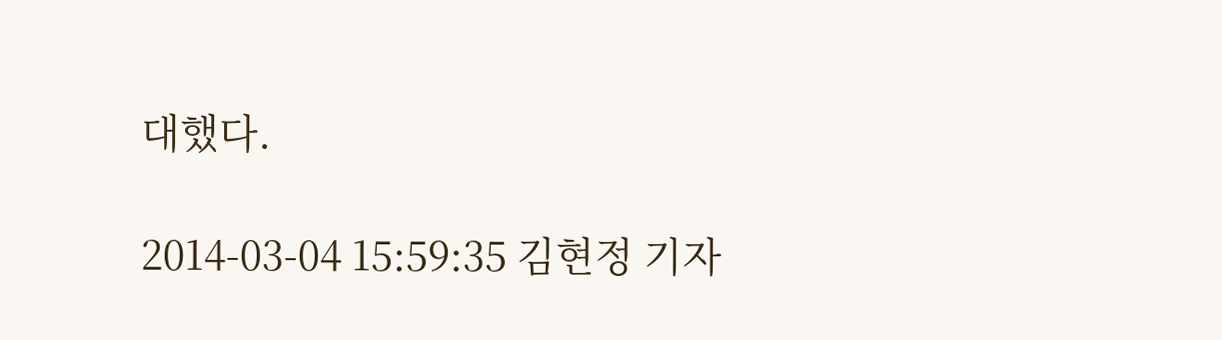대했다.

2014-03-04 15:59:35 김현정 기자